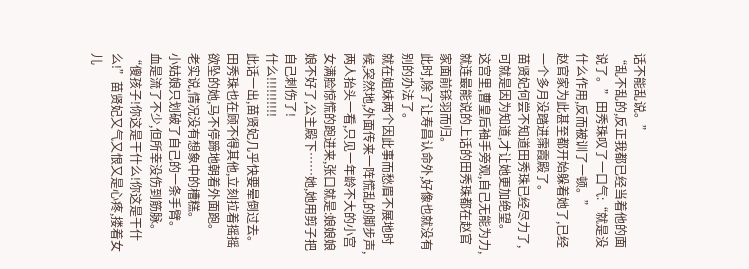话不能乱说。”
“乱不乱的,反正我都已经当着他的面说了。”田秀珠叹了一口气:“就是没什么作用,反而被训了一顿。”
赵官家为此甚至都开始躲着她了,已经一个多月没踏进霈霞殿了。
苗贤妃何尝不知道田秀珠已经尽力了,可就是因为知道,才让她更加绝望。
这宫里,曹皇后袖手旁观,自己无能为力,就连最能说的上话的田秀珠都在赵官家面前铩羽而归。
此时,除了让寿昌认命外,好像也就没有别的办法了。
就在姐妹两个因此事而愁眉不展地时候,突然地,外面传来一阵慌乱的脚步声,两人抬头一看,只见一年龄不大的小宫女满脸惊慌的跑进来,张口就是:娘娘娘娘不好了,公主殿下……她,她用剪子把自己刺伤了!
什么!!!!!!!!!!
此话一出,苗贤妃几乎快要晕倒过去。
田秀珠也在顾不得其他,立刻拉着摇摇欲坠的她,马不停蹄地朝着外面跑。
老实说,情况没有想象中的槽糕。
小姑娘只划破了自己的一条手臂。
血是流了不少,但所幸没伤到筋脉。
“傻孩子!你这是干什么!你这是干什么!”苗贤妃又气又恨又是心疼,搂着女儿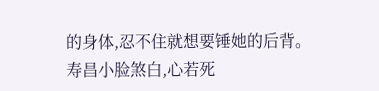的身体,忍不住就想要锤她的后背。
寿昌小脸煞白,心若死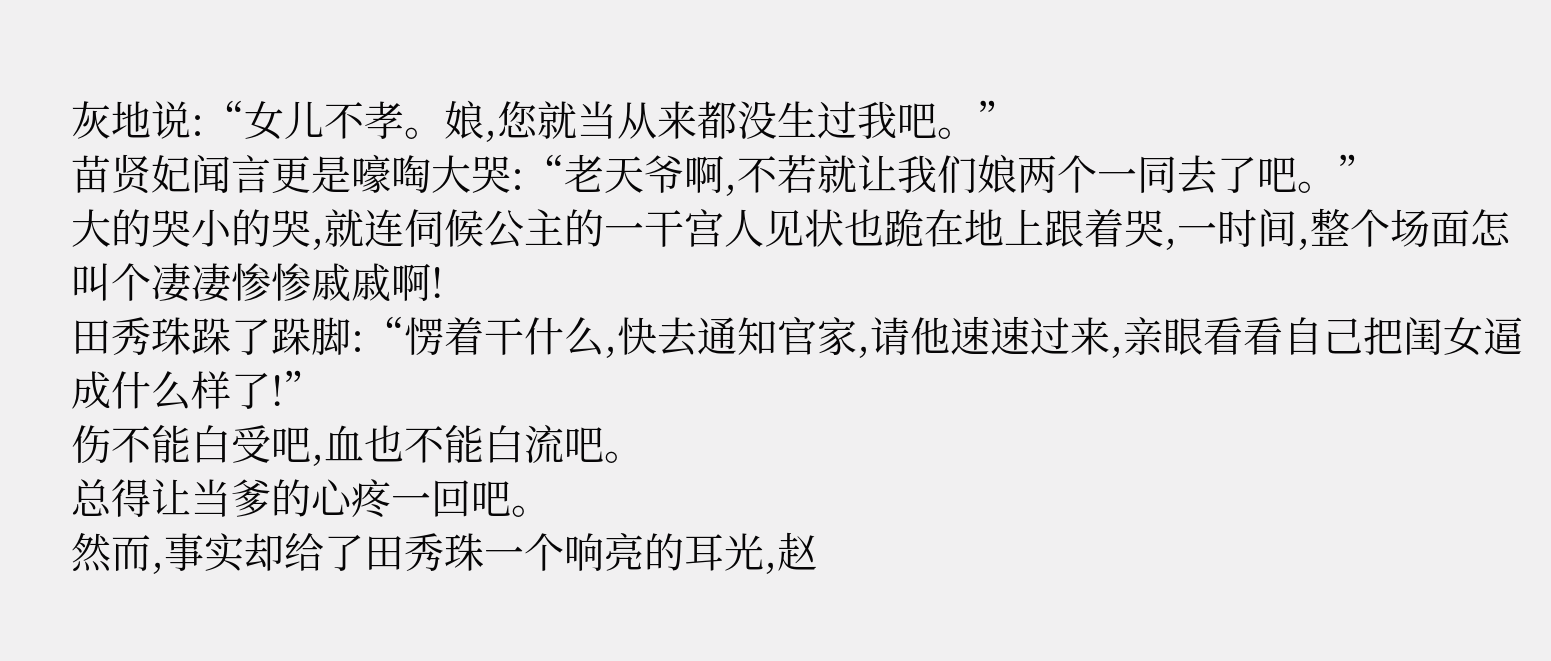灰地说:“女儿不孝。娘,您就当从来都没生过我吧。”
苗贤妃闻言更是嚎啕大哭:“老天爷啊,不若就让我们娘两个一同去了吧。”
大的哭小的哭,就连伺候公主的一干宫人见状也跪在地上跟着哭,一时间,整个场面怎叫个凄凄惨惨戚戚啊!
田秀珠跺了跺脚:“愣着干什么,快去通知官家,请他速速过来,亲眼看看自己把闺女逼成什么样了!”
伤不能白受吧,血也不能白流吧。
总得让当爹的心疼一回吧。
然而,事实却给了田秀珠一个响亮的耳光,赵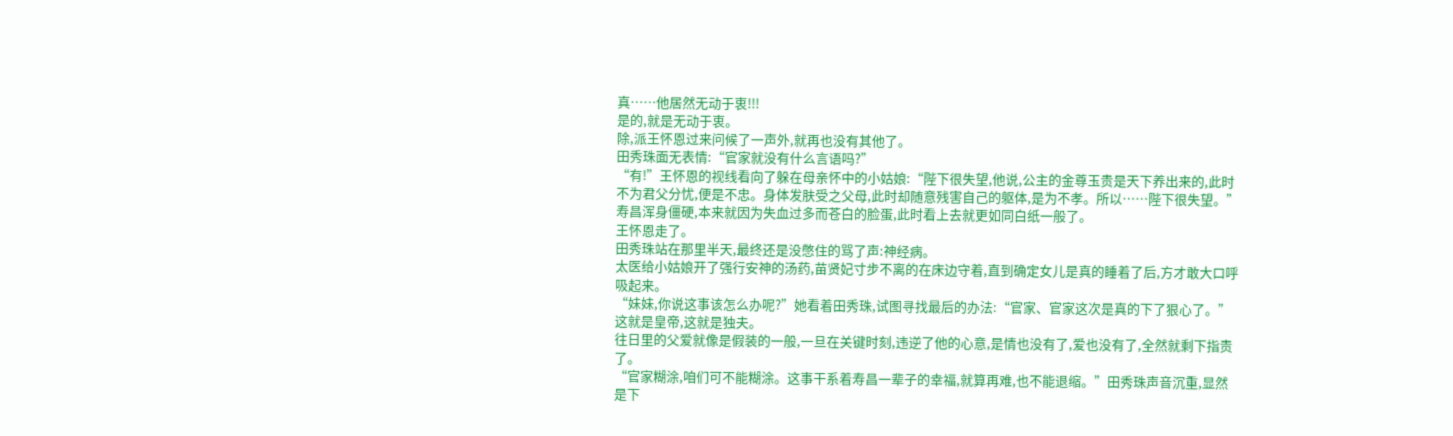真……他居然无动于衷!!!
是的,就是无动于衷。
除,派王怀恩过来问候了一声外,就再也没有其他了。
田秀珠面无表情:“官家就没有什么言语吗?”
“有!”王怀恩的视线看向了躲在母亲怀中的小姑娘:“陛下很失望,他说,公主的金尊玉贵是天下养出来的,此时不为君父分忧,便是不忠。身体发肤受之父母,此时却随意残害自己的躯体,是为不孝。所以……陛下很失望。”
寿昌浑身僵硬,本来就因为失血过多而苍白的脸蛋,此时看上去就更如同白纸一般了。
王怀恩走了。
田秀珠站在那里半天,最终还是没憋住的骂了声:神经病。
太医给小姑娘开了强行安神的汤药,苗贤妃寸步不离的在床边守着,直到确定女儿是真的睡着了后,方才敢大口呼吸起来。
“妹妹,你说这事该怎么办呢?”她看着田秀珠,试图寻找最后的办法:“官家、官家这次是真的下了狠心了。”
这就是皇帝,这就是独夫。
往日里的父爱就像是假装的一般,一旦在关键时刻,违逆了他的心意,是情也没有了,爱也没有了,全然就剩下指责了。
“官家糊涂,咱们可不能糊涂。这事干系着寿昌一辈子的幸福,就算再难,也不能退缩。”田秀珠声音沉重,显然是下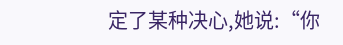定了某种决心,她说:“你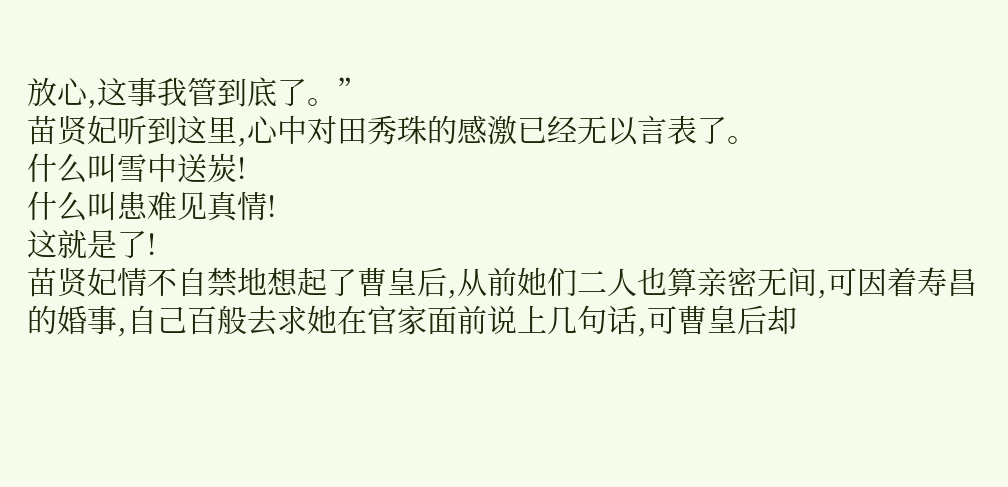放心,这事我管到底了。”
苗贤妃听到这里,心中对田秀珠的感激已经无以言表了。
什么叫雪中送炭!
什么叫患难见真情!
这就是了!
苗贤妃情不自禁地想起了曹皇后,从前她们二人也算亲密无间,可因着寿昌的婚事,自己百般去求她在官家面前说上几句话,可曹皇后却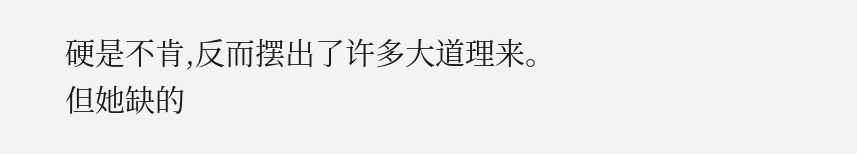硬是不肯,反而摆出了许多大道理来。
但她缺的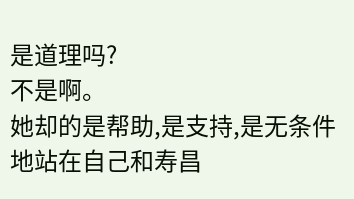是道理吗?
不是啊。
她却的是帮助,是支持,是无条件地站在自己和寿昌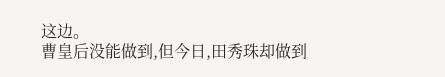这边。
曹皇后没能做到,但今日,田秀珠却做到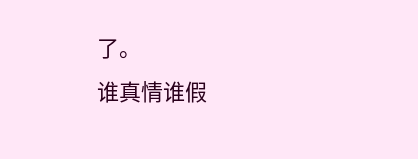了。
谁真情谁假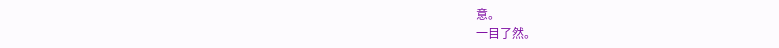意。
一目了然。